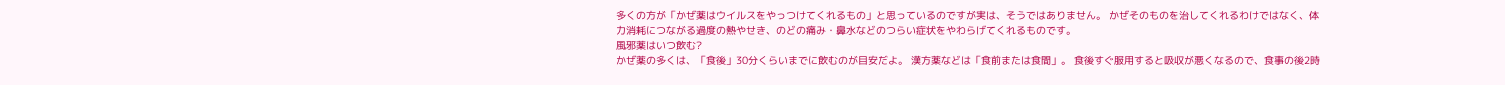多くの方が「かぜ薬はウイルスをやっつけてくれるもの」と思っているのですが実は、そうではありません。 かぜそのものを治してくれるわけではなく、体力消耗につながる過度の熱やせき、のどの痛み・鼻水などのつらい症状をやわらげてくれるものです。
風邪薬はいつ飲む?
かぜ薬の多くは、「食後」30分くらいまでに飲むのが目安だよ。 漢方薬などは「食前または食間」。 食後すぐ服用すると吸収が悪くなるので、食事の後2時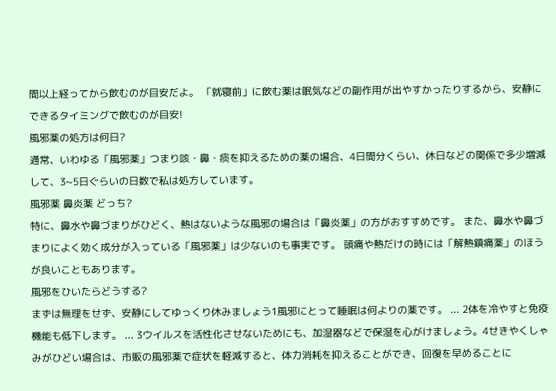間以上経ってから飲むのが目安だよ。 「就寝前」に飲む薬は眠気などの副作用が出やすかったりするから、安静にできるタイミングで飲むのが目安!
風邪薬の処方は何日?
通常、いわゆる「風邪薬」つまり咳・鼻・痰を抑えるための薬の場合、4日間分くらい、休日などの関係で多少増減して、3~5日ぐらいの日数で私は処方しています。
風邪薬 鼻炎薬 どっち?
特に、鼻水や鼻づまりがひどく、熱はないような風邪の場合は「鼻炎薬」の方がおすすめです。 また、鼻水や鼻づまりによく効く成分が入っている「風邪薬」は少ないのも事実です。 頭痛や熱だけの時には「解熱鎮痛薬」のほうが良いこともあります。
風邪をひいたらどうする?
まずは無理をせず、安静にしてゆっくり休みましょう1風邪にとって睡眠は何よりの薬です。 ... 2体を冷やすと免疫機能も低下します。 ... 3ウイルスを活性化させないためにも、加湿器などで保湿を心がけましょう。4せきやくしゃみがひどい場合は、市販の風邪薬で症状を軽減すると、体力消耗を抑えることができ、回復を早めることに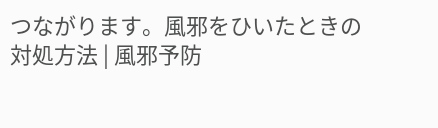つながります。風邪をひいたときの対処方法 | 風邪予防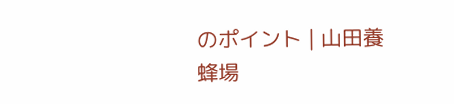のポイント | 山田養蜂場